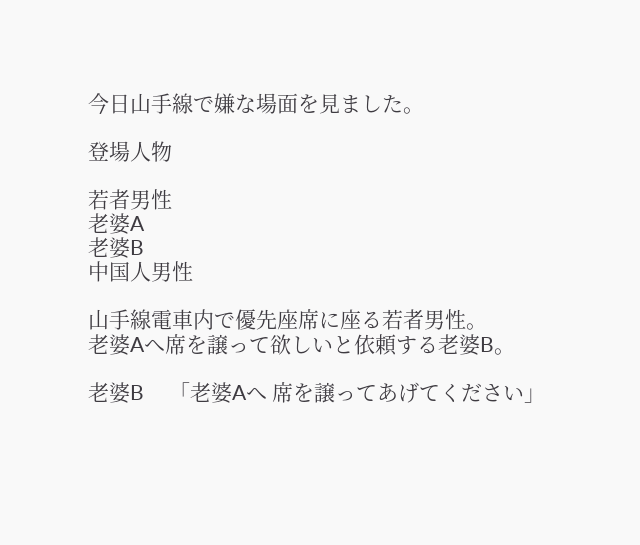今日山手線で嫌な場面を見ました。

登場人物

若者男性
老婆A
老婆B
中国人男性

山手線電車内で優先座席に座る若者男性。
老婆Aへ席を譲って欲しいと依頼する老婆B。

老婆B     「老婆Aへ 席を譲ってあげてください」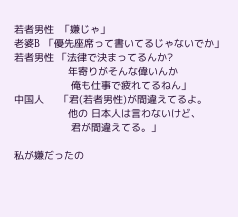若者男性  「嫌じゃ」
老婆B  「優先座席って書いてるじゃないでか」
若者男性 「法律で決まってるんか?
                  年寄りがそんな偉いんか
                   俺も仕事で疲れてるねん」
中国人     「君(若者男性)が間違えてるよ。
                  他の 日本人は言わないけど、
                   君が間違えてる。」

私が嫌だったの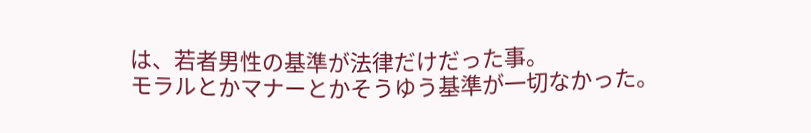は、若者男性の基準が法律だけだった事。
モラルとかマナーとかそうゆう基準が一切なかった。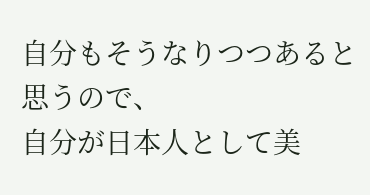自分もそうなりつつあると思うので、
自分が日本人として美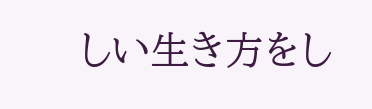しい生き方をし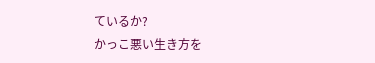ているか?
かっこ悪い生き方を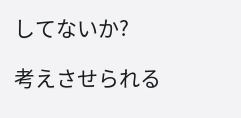してないか?

考えさせられる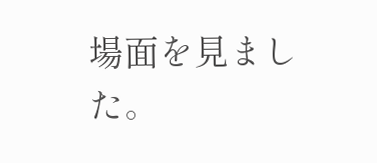場面を見ました。